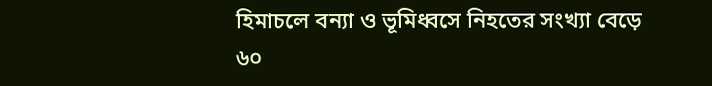হিমাচলে বন্যা ও ভূমিধ্বসে নিহতের সংখ্যা বেড়ে ৬০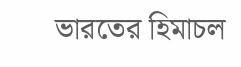ভারতের হিমাচল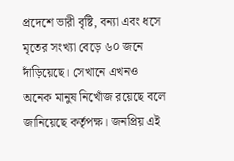প্রদেশে ভারী বৃষ্টি, বন্যা এবং ধসে মৃতের সংখ্যা বেড়ে ৬০ জনে দাঁড়িয়েছে। সেখানে এখনও অনেক মানুষ নিখোঁজ রয়েছে বলে জানিয়েছে কর্তৃপক্ষ। জনপ্রিয় এই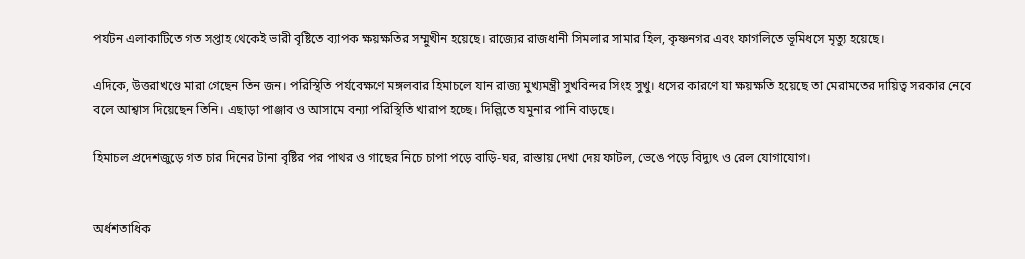পর্যটন এলাকাটিতে গত সপ্তাহ থেকেই ভারী বৃষ্টিতে ব্যাপক ক্ষয়ক্ষতির সম্মুখীন হয়েছে। রাজ্যের রাজধানী সিমলার সামার হিল, কৃষ্ণনগর এবং ফাগলিতে ভূমিধসে মৃত্যু হয়েছে।

এদিকে, উত্তরাখণ্ডে মারা গেছেন তিন জন। পরিস্থিতি পর্যবেক্ষণে মঙ্গলবার হিমাচলে যান রাজ্য মুখ্যমন্ত্রী সুখবিন্দর সিংহ সুখু। ধসের কারণে যা ক্ষয়ক্ষতি হয়েছে তা মেরামতের দায়িত্ব সরকার নেবে বলে আশ্বাস দিয়েছেন তিনি। এছাড়া পাঞ্জাব ও আসামে বন্যা পরিস্থিতি খারাপ হচ্ছে। দিল্লিতে যমুনার পানি বাড়ছে।

হিমাচল প্রদেশজুড়ে গত চার দিনের টানা বৃষ্টির পর পাথর ও গাছের নিচে চাপা পড়ে বাড়ি-ঘর, রাস্তায় দেখা দেয় ফাটল, ভেঙে পড়ে বিদ্যুৎ ও রেল যোগাযোগ।


অর্ধশতাধিক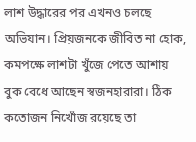লাশ উদ্ধারের পর এখনও চলছে অভিযান। প্রিয়জনকে জীবিত না হোক, কমপক্ষে লাশটা খুঁজে পেতে আশায় বুক বেধে আছেন স্বজনহারারা। ঠিক কতোজন নিখোঁজ রয়েছে তা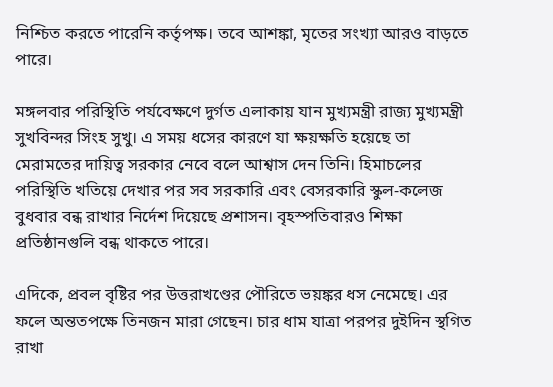নিশ্চিত করতে পারেনি কর্তৃপক্ষ। তবে আশঙ্কা, মৃতের সংখ্যা আরও বাড়তে পারে।

মঙ্গলবার পরিস্থিতি পর্যবেক্ষণে দুর্গত এলাকায় যান মুখ্যমন্ত্রী রাজ্য মুখ্যমন্ত্রী সুখবিন্দর সিংহ সুখু। এ সময় ধসের কারণে যা ক্ষয়ক্ষতি হয়েছে তা মেরামতের দায়িত্ব সরকার নেবে বলে আশ্বাস দেন তিনি। হিমাচলের পরিস্থিতি খতিয়ে দেখার পর সব সরকারি এবং বেসরকারি স্কুল-কলেজ বুধবার বন্ধ রাখার নির্দেশ দিয়েছে প্রশাসন। বৃহস্পতিবারও শিক্ষা প্রতিষ্ঠানগুলি বন্ধ থাকতে পারে।

এদিকে, প্রবল বৃষ্টির পর উত্তরাখণ্ডের পৌরিতে ভয়ঙ্কর ধস নেমেছে। এর ফলে অন্ততপক্ষে তিনজন মারা গেছেন। চার ধাম যাত্রা পরপর দুইদিন স্থগিত রাখা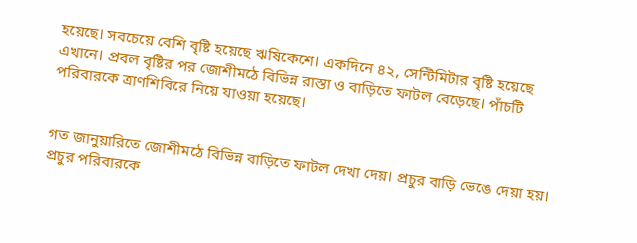হয়েছে। সবচেয়ে বেশি বৃষ্টি হয়েছে ঋষিকেশে। একদিনে ৪২, সেন্টিমিটার বৃষ্টি হয়েছে এখানে। প্রবল বৃষ্টির পর জোশীমঠে বিভিন্ন রাস্তা ও বাড়িতে ফাটল বেড়েছে। পাঁচটি পরিবারকে ত্রাণশিবিরে নিয়ে যাওয়া হয়েছে।


গত জানুয়ারিতে জোশীমঠে বিভিন্ন বাড়িতে ফাটল দেখা দেয়। প্রচুর বাড়ি ভেঙে দেয়া হয়। প্রচুর পরিবারকে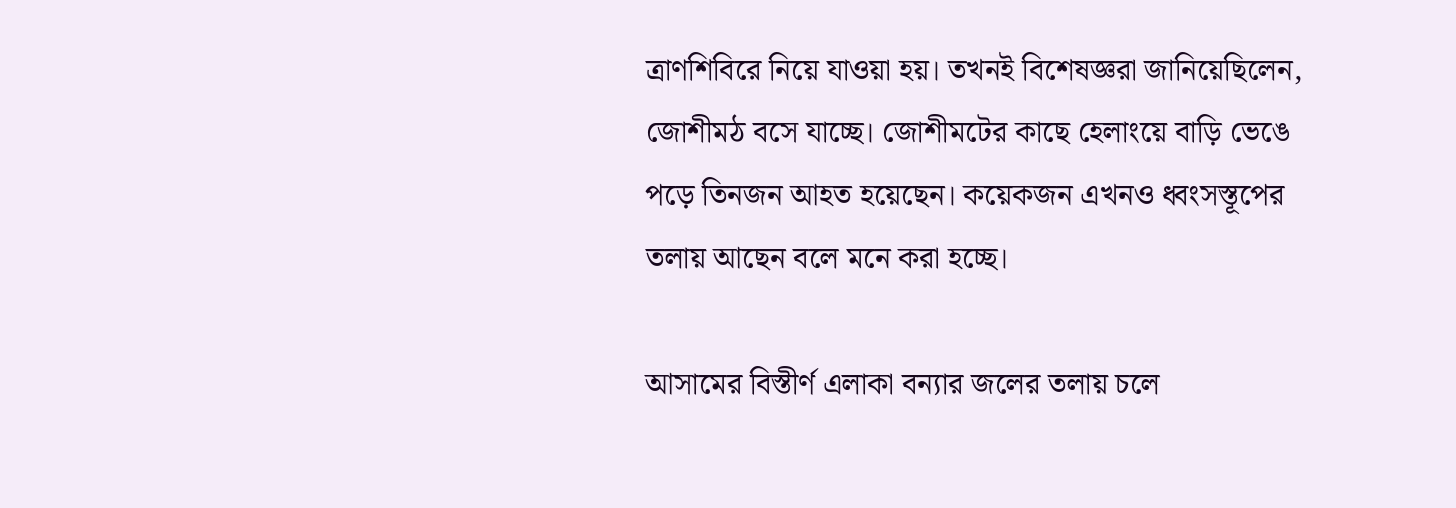ত্রাণশিবিরে নিয়ে যাওয়া হয়। তখনই বিশেষজ্ঞরা জানিয়েছিলেন, জোশীমঠ বসে যাচ্ছে। জোশীমটের কাছে হেলাংয়ে বাড়ি ভেঙে পড়ে তিনজন আহত হয়েছেন। কয়েকজন এখনও ধ্বংসস্তূপের তলায় আছেন বলে মনে করা হচ্ছে।

আসামের বিস্তীর্ণ এলাকা বন্যার জলের তলায় চলে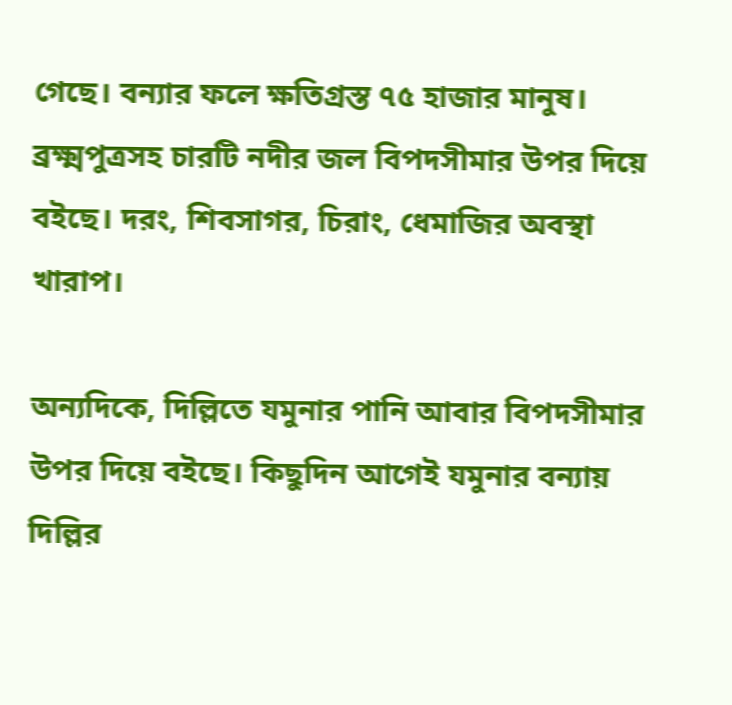গেছে। বন্যার ফলে ক্ষতিগ্রস্ত ৭৫ হাজার মানুষ। ব্রক্ষ্মপুত্রসহ চারটি নদীর জল বিপদসীমার উপর দিয়ে বইছে। দরং, শিবসাগর, চিরাং, ধেমাজির অবস্থা খারাপ।

অন্যদিকে, দিল্লিতে যমুনার পানি আবার বিপদসীমার উপর দিয়ে বইছে। কিছুদিন আগেই যমুনার বন্যায় দিল্লির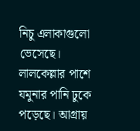নিচু এলাকাগুলো ভেসেছে। লালকেল্লার পাশে যমুনার পানি ঢুকে পড়েছে। আগ্রায়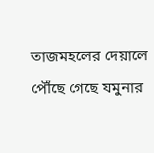তাজমহলের দেয়ালে পৌঁছে গেছে যমুনার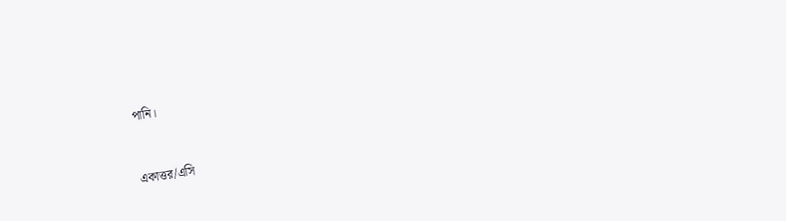পানি।


একাত্তর/এসি